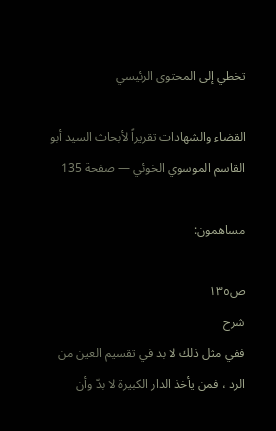تخطي إلى المحتوى الرئيسي

القضاء والشهادات تقريراً لأبحاث السيد أبو القاسم الموسوي الخوئي — صفحة 135

مساهمون:

ص١٣٥
شرح
ففي مثل ذلك لا بد في تقسيم العين من الرد ، فمن يأخذ الدار الكبيرة لا بدّ وأن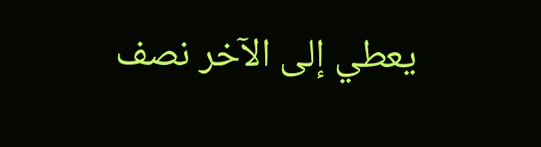يعطي إلى الآخر نصف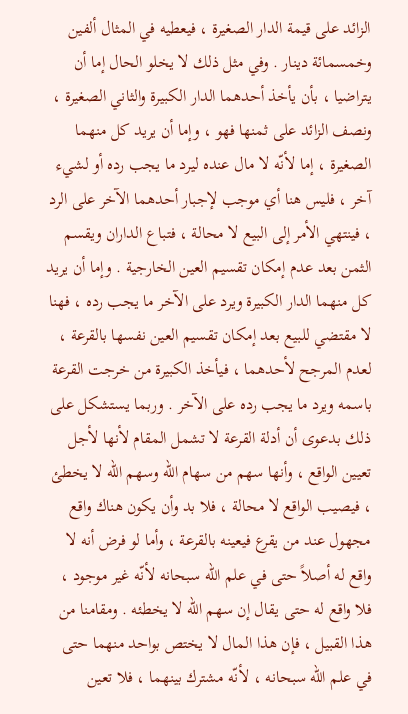الزائد على قيمة الدار الصغيرة ، فيعطيه في المثال ألفين وخمسمائة دينار . وفي مثل ذلك لا يخلو الحال إما أن يتراضيا ، بأن يأخذ أحدهما الدار الكبيرة والثاني الصغيرة ، ونصف الزائد على ثمنها فهو ، وإما أن يريد كل منهما الصغيرة ، إما لأنّه لا مال عنده ليرد ما يجب رده أو لشيء آخر ، فليس هنا أي موجب لإجبار أحدهما الآخر على الرد ، فينتهي الأمر إلى البيع لا محالة ، فتباع الداران ويقسم الثمن بعد عدم إمكان تقسيم العين الخارجية . وإما أن يريد كل منهما الدار الكبيرة ويرد على الآخر ما يجب رده ، فهنا لا مقتضي للبيع بعد إمكان تقسيم العين نفسها بالقرعة ، لعدم المرجح لأحدهما ، فيأخذ الكبيرة من خرجت القرعة باسمه ويرد ما يجب رده على الآخر . وربما يستشكل على ذلك بدعوى أن أدلة القرعة لا تشمل المقام لأنها لأجل تعيين الواقع ، وأنها سهم من سهام الله وسهم الله لا يخطئ ، فيصيب الواقع لا محالة ، فلا بد وأن يكون هناك واقع مجهول عند من يقرع فيعينه بالقرعة ، وأما لو فرض أنه لا واقع له أصلاً حتى في علم الله سبحانه لأنّه غير موجود ، فلا واقع له حتى يقال إن سهم الله لا يخطئه . ومقامنا من هذا القبيل ، فإن هذا المال لا يختص بواحد منهما حتى في علم الله سبحانه ، لأنّه مشترك بينهما ، فلا تعين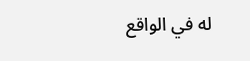له في الواقع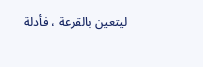ليتعين بالقرعة ، فأدلة